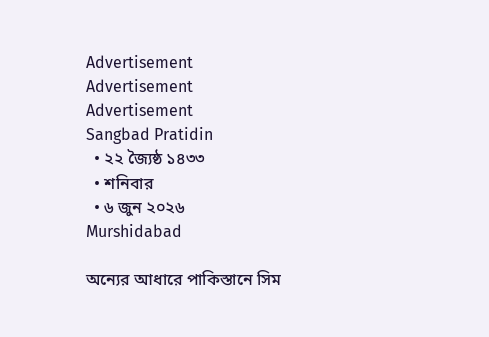Advertisement
Advertisement
Advertisement
Sangbad Pratidin
  • ২২ জ্যৈষ্ঠ ১৪৩৩
  • শনিবার
  • ৬ জুন ২০২৬
Murshidabad

অন্যের আধারে পাকিস্তানে সিম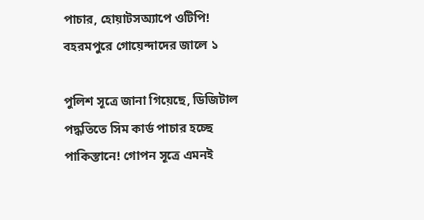পাচার, হোয়াটসঅ্যাপে ওটিপি! বহরমপুরে গোয়েন্দাদের জালে ১

পুলিশ সূত্রে জানা গিয়েছে, ডিজিটাল পদ্ধতিতে সিম কার্ড পাচার হচ্ছে পাকিস্তানে! গোপন সূত্রে এমনই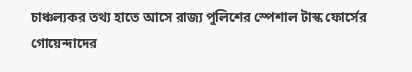চাঞ্চল্যকর তথ্য হাতে আসে রাজ্য পুলিশের স্পেশাল টাস্ক ফোর্সের গোয়েন্দাদের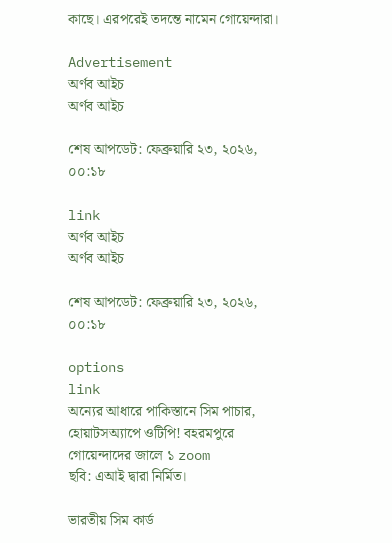কাছে। এরপরেই তদন্তে নামেন গোয়েন্দারা।

Advertisement
অর্ণব আইচ
অর্ণব আইচ

শেষ আপডেট: ফেব্রুয়ারি ২৩, ২০২৬, ০০:১৮

link
অর্ণব আইচ
অর্ণব আইচ

শেষ আপডেট: ফেব্রুয়ারি ২৩, ২০২৬, ০০:১৮

options
link
অন্যের আধারে পাকিস্তানে সিম পাচার, হোয়াটসঅ্যাপে ওটিপি! বহরমপুরে গোয়েন্দাদের জালে ১ zoom
ছবি: এআই দ্বারা নির্মিত।

ভারতীয় সিম কার্ড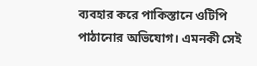ব্যবহার করে পাকিস্তানে ওটিপি পাঠানোর অভিযোগ। এমনকী সেই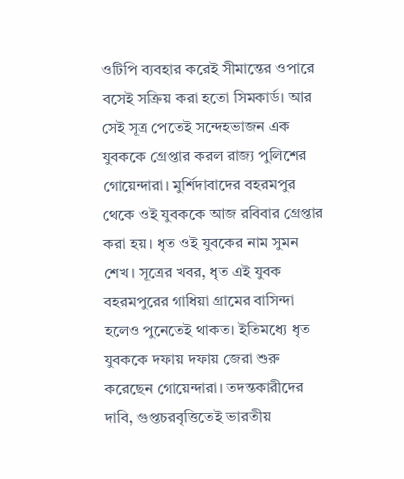ওটিপি ব্যবহার করেই সীমান্তের ওপারে বসেই সক্রিয় করা হতো সিমকার্ড। আর সেই সূত্র পেতেই সন্দেহভাজন এক যুবককে গ্রেপ্তার করল রাজ্য পুলিশের গোয়েন্দারা। মুর্শিদাবাদের বহরমপুর থেকে ওই যুবককে আজ রবিবার গ্রেপ্তার করা হয়। ধৃত ওই যুবকের নাম সুমন শেখ। সূত্রের খবর, ধৃত এই যুবক বহরমপুরের গাধিয়া গ্রামের বাসিন্দা হলেও পুনেতেই থাকত। ইতিমধ্যে ধৃত যুবককে দফায় দফায় জেরা শুরু করেছেন গোয়েন্দারা। তদন্তকারীদের দাবি, গুপ্তচরবৃত্তিতেই ভারতীয়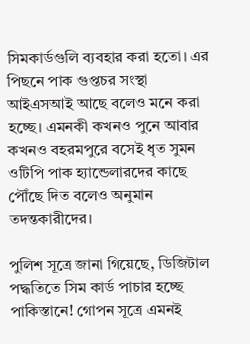সিমকার্ডগুলি ব্যবহার করা হতো। এর পিছনে পাক গুপ্তচর সংস্থা আইএসআই আছে বলেও মনে করা হচ্ছে। এমনকী কখনও পুনে আবার কখনও বহরমপুরে বসেই ধৃত সুমন ওটিপি পাক হ্যান্ডেলারদের কাছে পৌঁছে দিত বলেও অনুমান তদন্তকারীদের।

পুলিশ সূত্রে জানা গিয়েছে, ডিজিটাল পদ্ধতিতে সিম কার্ড পাচার হচ্ছে পাকিস্তানে! গোপন সূত্রে এমনই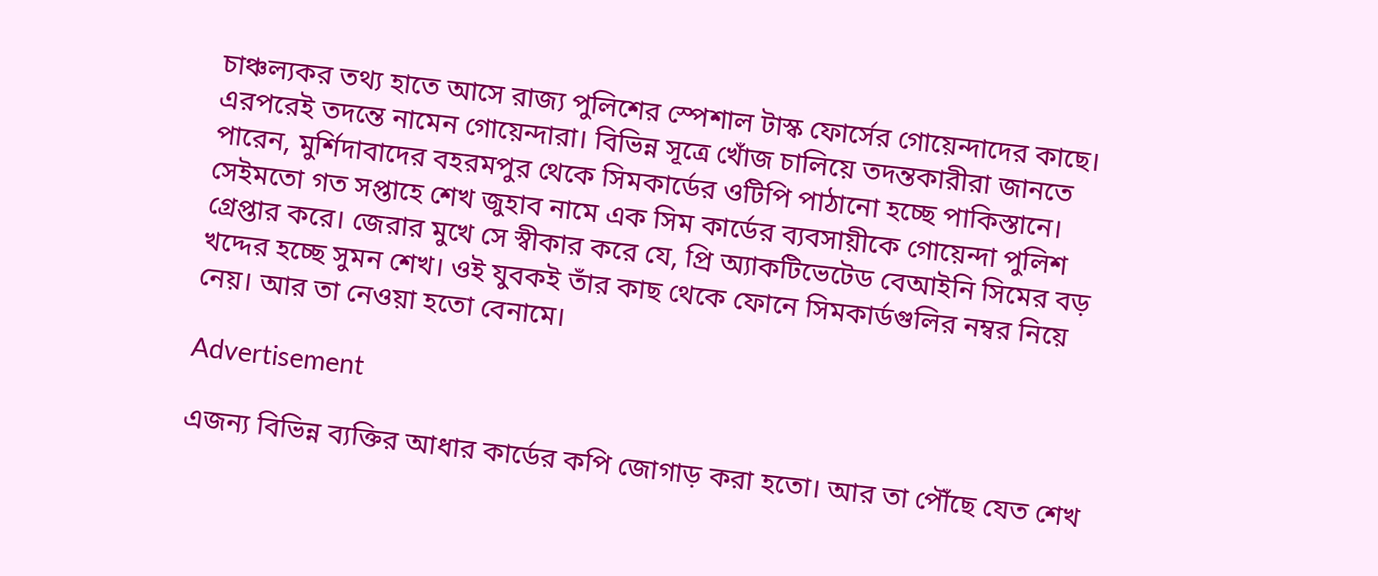চাঞ্চল্যকর তথ্য হাতে আসে রাজ্য পুলিশের স্পেশাল টাস্ক ফোর্সের গোয়েন্দাদের কাছে। এরপরেই তদন্তে নামেন গোয়েন্দারা। বিভিন্ন সূত্রে খোঁজ চালিয়ে তদন্তকারীরা জানতে পারেন, মুর্শিদাবাদের বহরমপুর থেকে সিমকার্ডের ওটিপি পাঠানো হচ্ছে পাকিস্তানে। সেইমতো গত সপ্তাহে শেখ জুহাব নামে এক সিম কার্ডের ব্যবসায়ীকে গোয়েন্দা পুলিশ গ্রেপ্তার করে। জেরার মুখে সে স্বীকার করে যে, প্রি অ‌্যাকটিভেটেড বেআইনি সিমের বড় খদ্দের হচ্ছে সুমন শেখ। ওই যুবকই তাঁর কাছ থেকে ফোনে সিমকার্ডগুলির নম্বর নিয়ে নেয়। আর তা নেওয়া হতো বেনামে।

Advertisement

এজন্য বিভিন্ন ব্যক্তির আধার কার্ডের কপি জোগাড় করা হতো। আর তা পৌঁছে যেত শেখ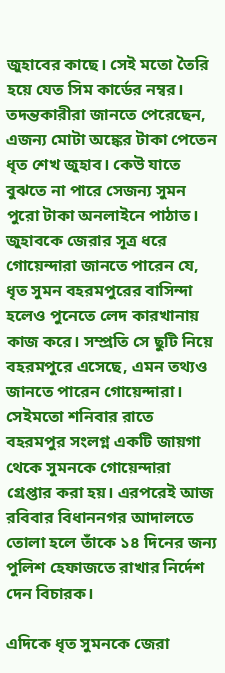জুহাবের কাছে। সেই মতো তৈরি হয়ে যেত সিম কার্ডের নম্বর। তদন্তকারীরা জানতে পেরেছেন, এজন্য মোটা অঙ্কের টাকা পেতেন ধৃত শেখ জুহাব। কেউ যাতে বুঝতে না পারে সেজন্য সুমন পুরো টাকা অনলাইনে পাঠাত। জুহাবকে জেরার সূত্র ধরে গোয়েন্দারা জানতে পারেন যে, ধৃত সুমন বহরমপুরের বাসিন্দা হলেও পুনেতে লেদ কারখানায় কাজ করে। সম্প্রতি সে ছুটি নিয়ে বহরমপুরে এসেছে, এমন তথ্যও জানতে পারেন গোয়েন্দারা। সেইমতো শনিবার রাতে বহরমপুর সংলগ্ন একটি জায়গা থেকে সুমনকে গোয়েন্দারা গ্রেপ্তার করা হয়। এরপরেই আজ রবিবার বিধাননগর আদালতে তোলা হলে তাঁকে ১৪ দিনের জন্য পুলিশ হেফাজতে রাখার নির্দেশ দেন বিচারক।

এদিকে ধৃত সুমনকে জেরা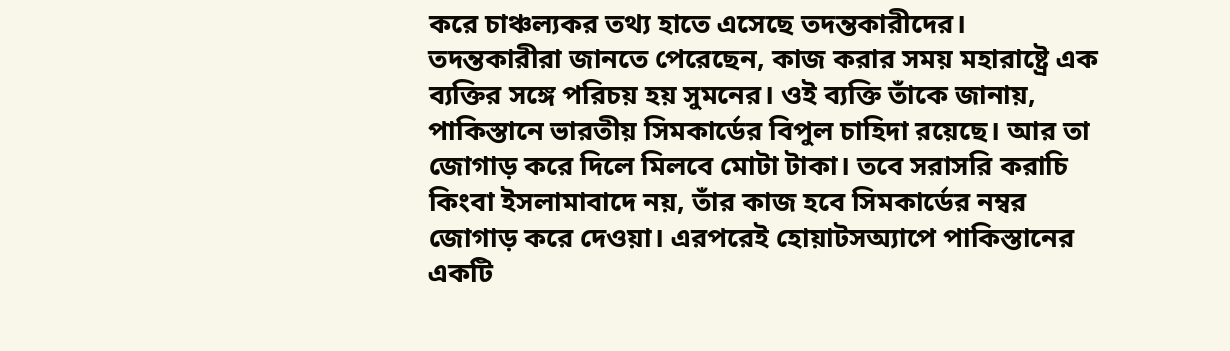করে চাঞ্চল্যকর তথ্য হাতে এসেছে তদন্তকারীদের। তদন্তকারীরা জানতে পেরেছেন, কাজ করার সময় মহারাষ্ট্রে এক ব্যক্তির সঙ্গে পরিচয় হয় সুমনের। ওই ব্যক্তি তাঁকে জানায়, পাকিস্তানে ভারতীয় সিমকার্ডের বিপুল চাহিদা রয়েছে। আর তা জোগাড় করে দিলে মিলবে মোটা টাকা। তবে সরাসরি করাচি কিংবা ইসলামাবাদে নয়, তাঁর কাজ হবে সিমকার্ডের নম্বর জোগাড় করে দেওয়া। এরপরেই হোয়াটসঅ্যাপে পাকিস্তানের একটি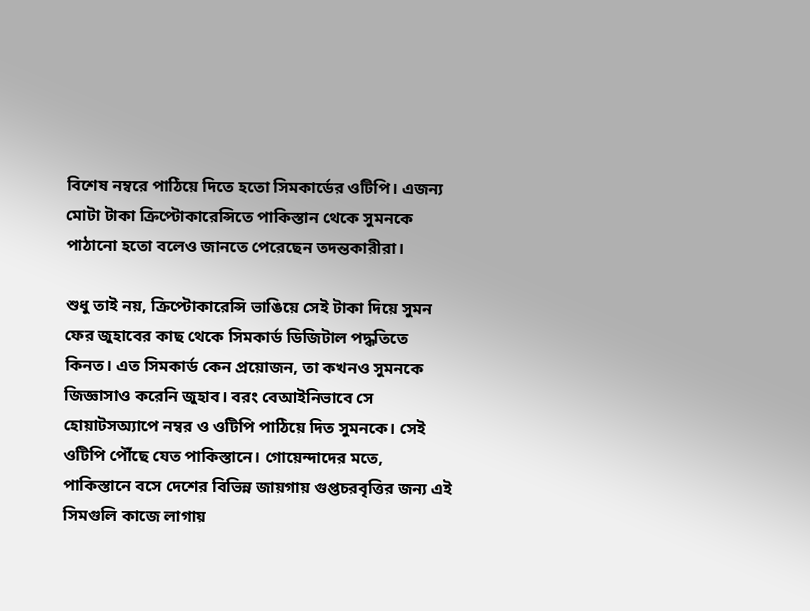বিশেষ নম্বরে পাঠিয়ে দিতে হতো সিমকার্ডের ওটিপি। এজন্য মোটা টাকা ক্রিপ্টোকারেন্সিতে পাকিস্তান থেকে সুমনকে পাঠানো হতো বলেও জানতে পেরেছেন তদন্তকারীরা।

শুধু তাই নয়, ক্রিপ্টোকারেন্সি ভাঙিয়ে সেই টাকা দিয়ে সুমন ফের জুহাবের কাছ থেকে সিমকার্ড ডিজিটাল পদ্ধতিতে কিনত। এত সিমকার্ড কেন প্রয়োজন, তা কখনও সুমনকে জিজ্ঞাসাও করেনি জুহাব। বরং বেআইনিভাবে সে হোয়াটসঅ‌্যাপে নম্বর ও ওটিপি পাঠিয়ে দিত সুমনকে। সেই ওটিপি পৌঁছে যেত পাকিস্তানে। গোয়েন্দাদের মতে, পাকিস্তানে বসে দেশের বিভিন্ন জায়গায় গুপ্তচরবৃত্তির জন্য এই সিমগুলি কাজে লাগায়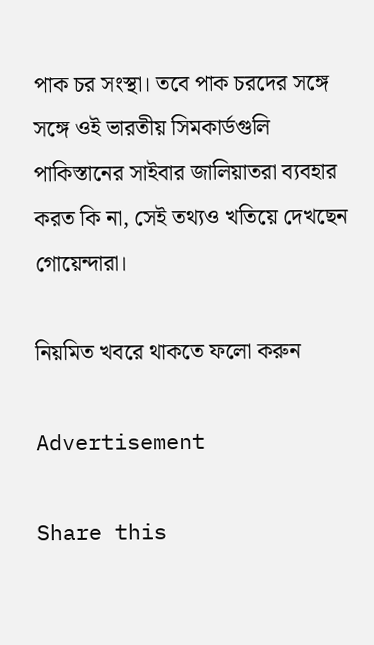পাক চর সংস্থা। তবে পাক চরদের সঙ্গে সঙ্গে ওই ভারতীয় সিমকার্ডগুলি পাকিস্তানের সাইবার জালিয়াতরা ব্যবহার করত কি না, সেই তথ্যও খতিয়ে দেখছেন গোয়েন্দারা।

নিয়মিত খবরে থাকতে ফলো করুন

Advertisement

Share this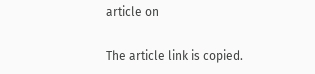article on

The article link is copied.